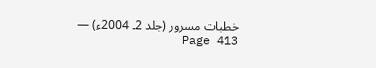خطبات مسرور (جلد 2۔ 2004ء) — Page 413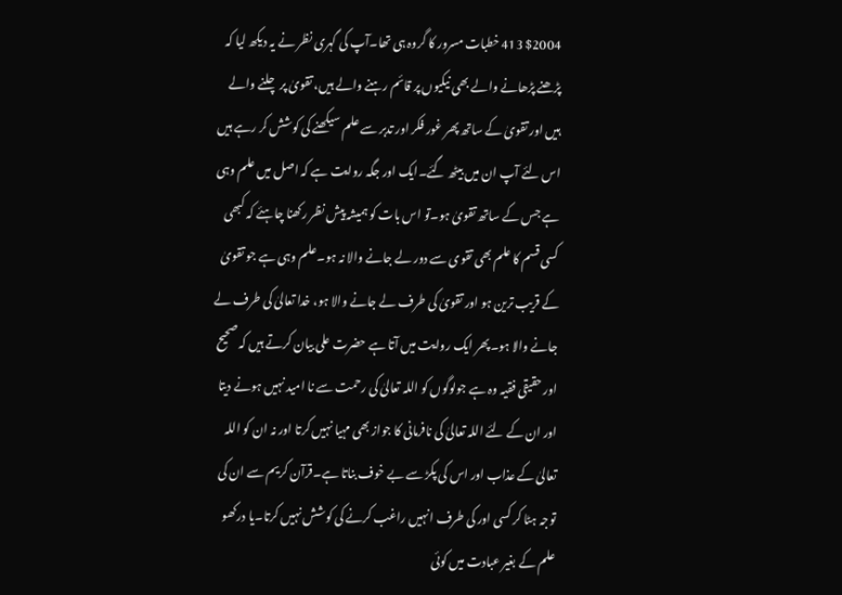$2004 413 خطبات مسرور کا گروہ ہی تھا۔آپ کی گہری نظر نے یہ دیکھ لیا کہ پڑھنے پڑھانے والے بھی نیکیوں پر قائم رہنے والے ہیں، تقویٰ پر چلنے والے ہیں اور تقویٰ کے ساتھ پھر غور فکر اور تدبر سے علم سیکھنے کی کوشش کر رہے ہیں اس لئے آپ ان میں بیٹھ گئے۔ایک اور جگہ روایت ہے کہ اصل میں علم وہی ہے جس کے ساتھ تقویٰ ہو۔تو اس بات کو ہمیشہ پیش نظر رکھنا چاہئے کہ کبھی کسی قسم کا علم بھی تقوی سے دور لے جانے والا نہ ہو۔علم وہی ہے جو تقویٰ کے قریب ترین ہو اور تقویٰ کی طرف لے جانے والا ہو، خدا تعالیٰ کی طرف لے جانے والا ہو۔پھر ایک روایت میں آتا ہے حضرت علی بیان کرتے ہیں کہ صحیح اور حقیقی فقیہ وہ ہے جولوگوں کو اللہ تعالیٰ کی رحمت سے نا امید نہیں ہونے دیتا اور ان کے لئے اللہ تعالیٰ کی نافرمانی کا جواز بھی مہیا نہیں کرتا اور نہ ان کو اللہ تعالیٰ کے عذاب اور اس کی پکڑ سے بے خوف بناتا ہے۔قرآن کریم سے ان کی توجہ ہٹا کر کسی اور کی طرف انہیں راغب کرنے کی کوشش نہیں کرتا۔یا درکھو علم کے بغیر عبادت میں کوئی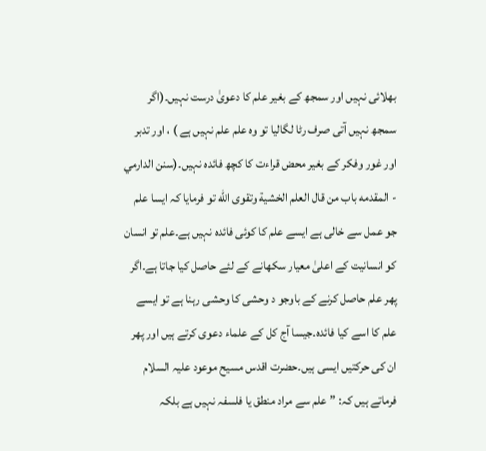بھلائی نہیں اور سمجھ کے بغیر علم کا دعویٰ درست نہیں۔(اگر سمجھ نہیں آتی صرف رٹا لگالیا تو وہ علم علم نہیں ہے ) ، اور تدبر اور غور وفکر کے بغیر محض قراءت کا کچھ فائدہ نہیں۔(سنن الدارمي - المقدمه باب من قال العلم الخشية وتقوى الله تو فرمایا کہ ایسا علم جو عمل سے خالی ہے ایسے علم کا کوئی فائدہ نہیں ہے۔علم تو انسان کو انسانیت کے اعلیٰ معیار سکھانے کے لئے حاصل کیا جاتا ہے۔اگر پھر علم حاصل کرنے کے باوجو د وحشی کا وحشی رہنا ہے تو ایسے علم کا اسے کیا فائدہ۔جیسا آج کل کے علماء دعوی کرتے ہیں اور پھر ان کی حرکتیں ایسی ہیں۔حضرت اقدس مسیح موعود علیہ السلام فرماتے ہیں کہ: ”علم سے مراد منطق یا فلسفہ نہیں ہے بلکہ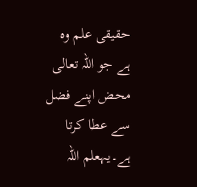حقیقی علم وہ ہے جو اللہ تعالی محض اپنے فضل سے عطا کرتا ہے۔یہعلم اللہ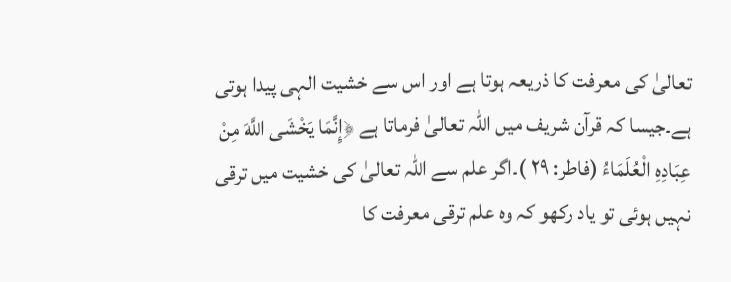تعالیٰ کی معرفت کا ذریعہ ہوتا ہے اور اس سے خشیت الہی پیدا ہوتی ہے۔جیسا کہ قرآن شریف میں اللہ تعالیٰ فرماتا ہے ﴿إِنَّمَا يَخْشَى اللَّهَ مِنْ عِبَادِهِ الْعُلَمَاءُ (فاطر: ۲۹ )۔اگر علم سے اللہ تعالیٰ کی خشیت میں ترقی نہیں ہوئی تو یاد رکھو کہ وہ علم ترقی معرفت کا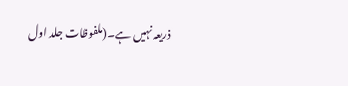ذریعہ نہیں ہے۔(ملفوظات جلد اول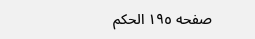صفحه ١٩٥ الحکم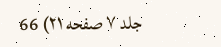جلد ۷ صفحه ۲۱) 66